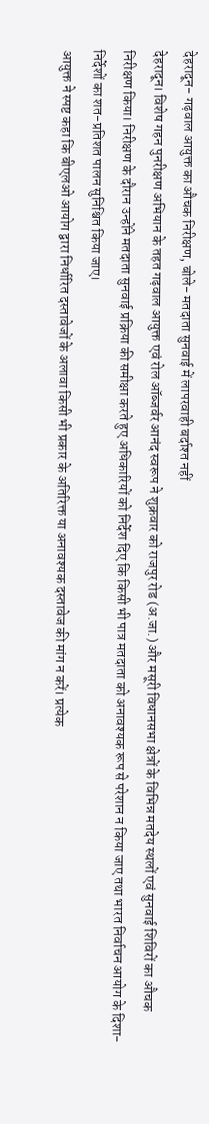देहरादून- गढ़वाल आयुक्त का औचक निरीक्षण, बोले- मतदाता सुनवाई में लापरवाही बर्दाश्त नहीं
देहरादून। विशेष गहन पुनरीक्षण अभियान के तहत गढ़वाल आयुक्त एवं रोल ऑब्जर्वर आनंद स्वरूप ने शुक्रवार को राजपुर रोड (अ.जा.) और मसूरी विधानसभा क्षेत्रों के विभिन्न मतदेय स्थलों एवं सुनवाई शिविरों का औचक निरीक्षण किया। निरीक्षण के दौरान उन्होंने मतदाता सुनवाई प्रक्रिया की समीक्षा करते हुए अधिकारियों को निर्देश दिए कि किसी भी पात्र मतदाता को अनावश्यक रूप से परेशान न किया जाए तथा भारत निर्वाचन आयोग के दिशा-निर्देशों का शत-प्रतिशत पालन सुनिश्चित किया जाए।
आयुक्त ने स्पष्ट कहा कि बीएलओ आयोग द्वारा निर्धारित दस्तावेजों के अलावा किसी भी प्रकार के अतिरिक्त या अनावश्यक दस्तावेज की मांग न करें। प्रत्येक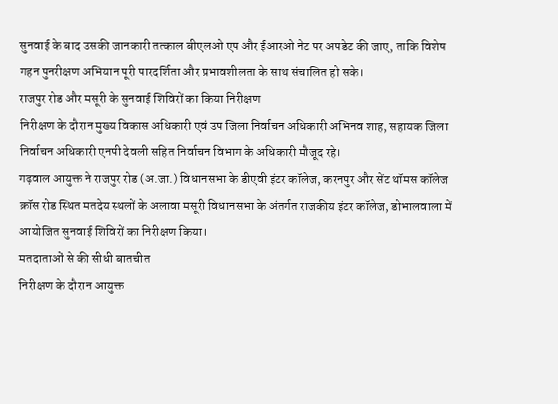सुनवाई के बाद उसकी जानकारी तत्काल बीएलओ एप और ईआरओ नेट पर अपडेट की जाए, ताकि विशेष गहन पुनरीक्षण अभियान पूरी पारदर्शिता और प्रभावशीलता के साथ संचालित हो सके।
राजपुर रोड और मसूरी के सुनवाई शिविरों का किया निरीक्षण
निरीक्षण के दौरान मुख्य विकास अधिकारी एवं उप जिला निर्वाचन अधिकारी अभिनव शाह, सहायक जिला निर्वाचन अधिकारी एनपी देवली सहित निर्वाचन विभाग के अधिकारी मौजूद रहे।
गढ़वाल आयुक्त ने राजपुर रोड (अ.जा.) विधानसभा के डीएवी इंटर कॉलेज, करनपुर और सेंट थॉमस कॉलेज क्रॉस रोड स्थित मतदेय स्थलों के अलावा मसूरी विधानसभा के अंतर्गत राजकीय इंटर कॉलेज, डोभालवाला में आयोजित सुनवाई शिविरों का निरीक्षण किया।
मतदाताओं से की सीधी बातचीत
निरीक्षण के दौरान आयुक्त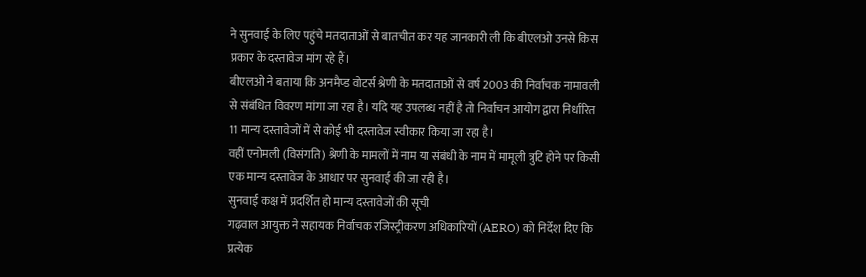ने सुनवाई के लिए पहुंचे मतदाताओं से बातचीत कर यह जानकारी ली कि बीएलओ उनसे किस प्रकार के दस्तावेज मांग रहे हैं।
बीएलओ ने बताया कि अनमैप्ड वोटर्स श्रेणी के मतदाताओं से वर्ष 2003 की निर्वाचक नामावली से संबंधित विवरण मांगा जा रहा है। यदि यह उपलब्ध नहीं है तो निर्वाचन आयोग द्वारा निर्धारित 11 मान्य दस्तावेजों में से कोई भी दस्तावेज स्वीकार किया जा रहा है।
वहीं एनोमली (विसंगति) श्रेणी के मामलों में नाम या संबंधी के नाम में मामूली त्रुटि होने पर किसी एक मान्य दस्तावेज के आधार पर सुनवाई की जा रही है।
सुनवाई कक्ष में प्रदर्शित हो मान्य दस्तावेजों की सूची
गढ़वाल आयुक्त ने सहायक निर्वाचक रजिस्ट्रीकरण अधिकारियों (AERO) को निर्देश दिए कि प्रत्येक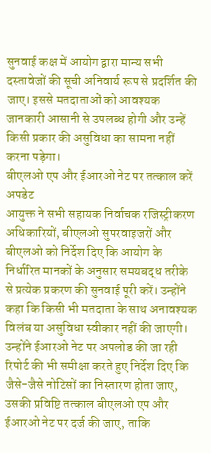सुनवाई कक्ष में आयोग द्वारा मान्य सभी दस्तावेजों की सूची अनिवार्य रूप से प्रदर्शित की जाए। इससे मतदाताओं को आवश्यक जानकारी आसानी से उपलब्ध होगी और उन्हें किसी प्रकार की असुविधा का सामना नहीं करना पड़ेगा।
बीएलओ एप और ईआरओ नेट पर तत्काल करें अपडेट
आयुक्त ने सभी सहायक निर्वाचक रजिस्ट्रीकरण अधिकारियों, बीएलओ सुपरवाइजरों और बीएलओ को निर्देश दिए कि आयोग के निर्धारित मानकों के अनुसार समयबद्ध तरीके से प्रत्येक प्रकरण की सुनवाई पूरी करें। उन्होंने कहा कि किसी भी मतदाता के साथ अनावश्यक विलंब या असुविधा स्वीकार नहीं की जाएगी।
उन्होंने ईआरओ नेट पर अपलोड की जा रही रिपोर्ट की भी समीक्षा करते हुए निर्देश दिए कि जैसे-जैसे नोटिसों का निस्तारण होता जाए, उसकी प्रविष्टि तत्काल बीएलओ एप और ईआरओ नेट पर दर्ज की जाए, ताकि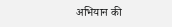अभियान की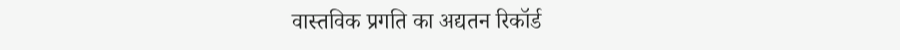वास्तविक प्रगति का अद्यतन रिकॉर्ड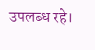उपलब्ध रहे।